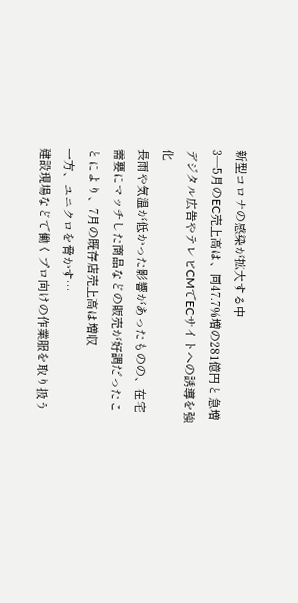新型コロナの感染が拡大する中
3―5月のEC売上高は、同47.7%増の281億円と急増
デジタル広告やテレビCMでECサイトへの誘導を強化
長雨や気温が低かった影響があったものの、在宅需要にマッチした商品などの販売が好調だったことにより、7月の既存店売上高は増収
一方、ユニクロを脅かす…
建設現場などで働くプロ向けの作業服を取り扱う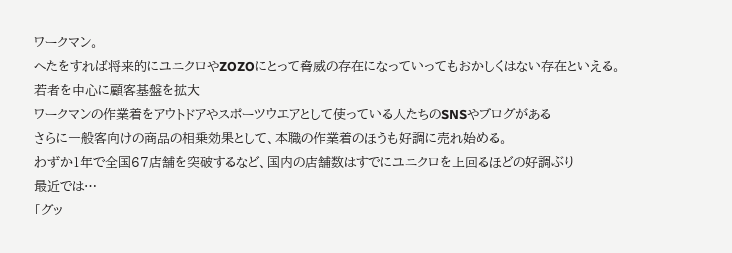ワークマン。
へたをすれば将来的にユニクロやZOZOにとって脅威の存在になっていってもおかしくはない存在といえる。
若者を中心に顧客基盤を拡大
ワークマンの作業着をアウトドアやスポーツウエアとして使っている人たちのSNSやブログがある
さらに一般客向けの商品の相乗効果として、本職の作業着のほうも好調に売れ始める。
わずか1年で全国67店舗を突破するなど、国内の店舗数はすでにユニクロを上回るほどの好調ぶり
最近では…
「グッ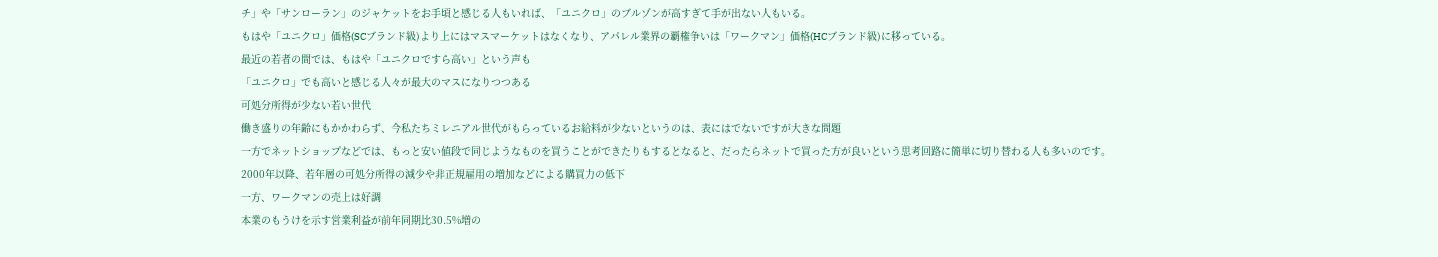チ」や「サンローラン」のジャケットをお手頃と感じる人もいれば、「ユニクロ」のブルゾンが高すぎて手が出ない人もいる。
もはや「ユニクロ」価格(SCブランド級)より上にはマスマーケットはなくなり、アパレル業界の覇権争いは「ワークマン」価格(HCブランド級)に移っている。
最近の若者の間では、もはや「ユニクロですら高い」という声も
「ユニクロ」でも高いと感じる人々が最大のマスになりつつある
可処分所得が少ない若い世代
働き盛りの年齢にもかかわらず、今私たちミレニアル世代がもらっているお給料が少ないというのは、表にはでないですが大きな問題
一方でネットショップなどでは、もっと安い値段で同じようなものを買うことができたりもするとなると、だったらネットで買った方が良いという思考回路に簡単に切り替わる人も多いのです。
2000年以降、若年層の可処分所得の減少や非正規雇用の増加などによる購買力の低下
一方、ワークマンの売上は好調
本業のもうけを示す営業利益が前年同期比30.5%増の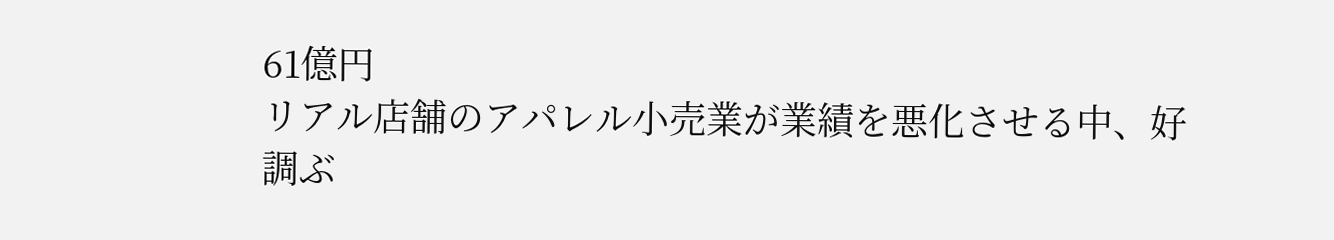61億円
リアル店舗のアパレル小売業が業績を悪化させる中、好調ぶ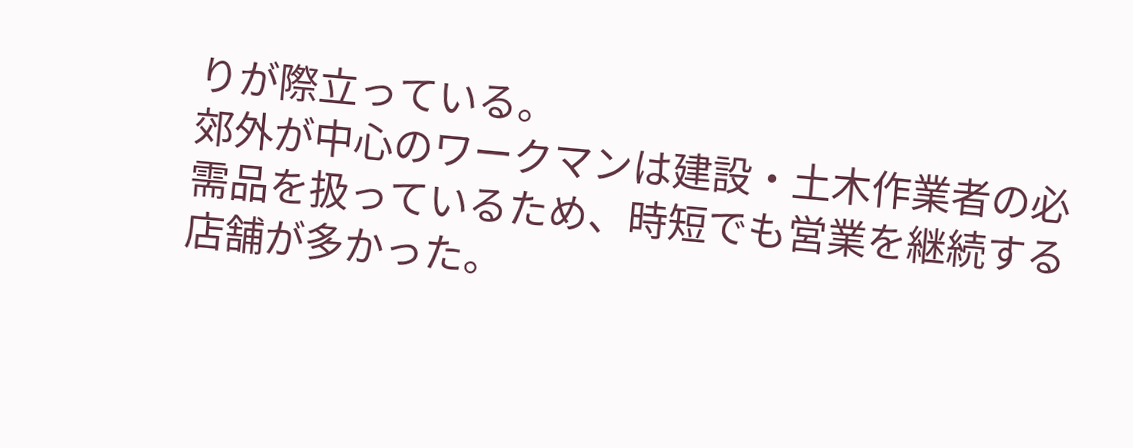りが際立っている。
郊外が中心のワークマンは建設・土木作業者の必需品を扱っているため、時短でも営業を継続する店舗が多かった。